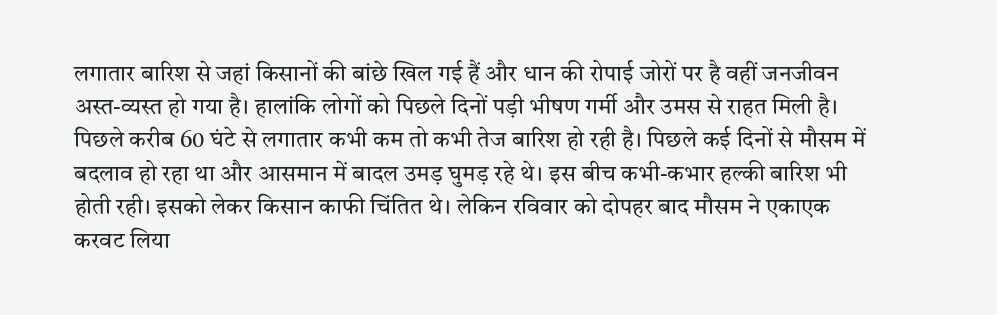लगातार बारिश से जहां किसानों की बांछे खिल गई हैं और धान की रोपाई जोरों पर है वहीं जनजीवन अस्त-व्यस्त हो गया है। हालांकि लोगों को पिछले दिनों पड़ी भीषण गर्मी और उमस से राहत मिली है।
पिछले करीब 60 घंटे से लगातार कभी कम तो कभी तेज बारिश हो रही है। पिछले कई दिनों से मौसम में बदलाव हो रहा था और आसमान में बादल उमड़ घुमड़ रहे थे। इस बीच कभी-कभार हल्की बारिश भी होती रही। इसको लेकर किसान काफी चिंतित थे। लेकिन रविवार को दोपहर बाद मौसम ने एकाएक करवट लिया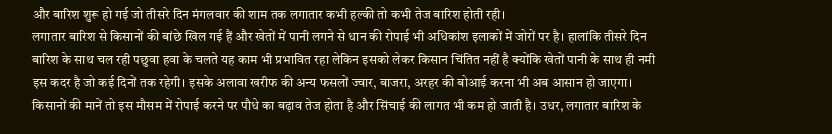और बारिश शुरू हो गई जो तीसरे दिन मंगलवार की शाम तक लगातार कभी हल्की तो कभी तेज बारिश होती रही।
लगातार बारिश से किसानों की बांछे खिल गई हैं और खेतों में पानी लगने से धान की रोपाई भी अधिकांश इलाकों में जोरों पर है। हालांकि तीसरे दिन बारिश के साथ चल रही पछुवा हवा के चलते यह काम भी प्रभावित रहा लेकिन इसको लेकर किसान चिंतित नहीं है क्योंकि खेतों पानी के साथ ही नमी इस कदर है जो कई दिनों तक रहेगी। इसके अलावा खरीफ की अन्य फसलों ज्वार, बाजरा, अरहर की बोआई करना भी अब आसान हो जाएगा। किसानों की मानें तो इस मौसम में रोपाई करने पर पौधे का बढ़ाव तेज होता है और सिंचाई की लागत भी कम हो जाती है। उधर, लगातार बारिश के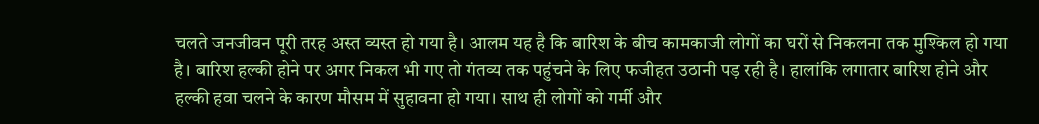चलते जनजीवन पूरी तरह अस्त व्यस्त हो गया है। आलम यह है कि बारिश के बीच कामकाजी लोगों का घरों से निकलना तक मुश्किल हो गया है। बारिश हल्की होने पर अगर निकल भी गए तो गंतव्य तक पहुंचने के लिए फजीहत उठानी पड़ रही है। हालांकि लगातार बारिश होने और हल्की हवा चलने के कारण मौसम में सुहावना हो गया। साथ ही लोगों को गर्मी और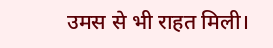उमस से भी राहत मिली।